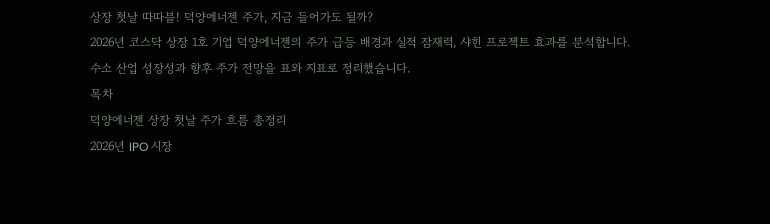상장 첫날 따따블! 덕양에너젠 주가, 지금 들어가도 될까?
2026년 코스닥 상장 1호 기업 덕양에너젠의 주가 급등 배경과 실적 잠재력, 샤힌 프로젝트 효과를 분석합니다. 수소 산업 성장성과 향후 주가 전망을 표와 지표로 정리했습니다.
목차
덕양에너젠 상장 첫날 주가 흐름 총정리
2026년 IPO 시장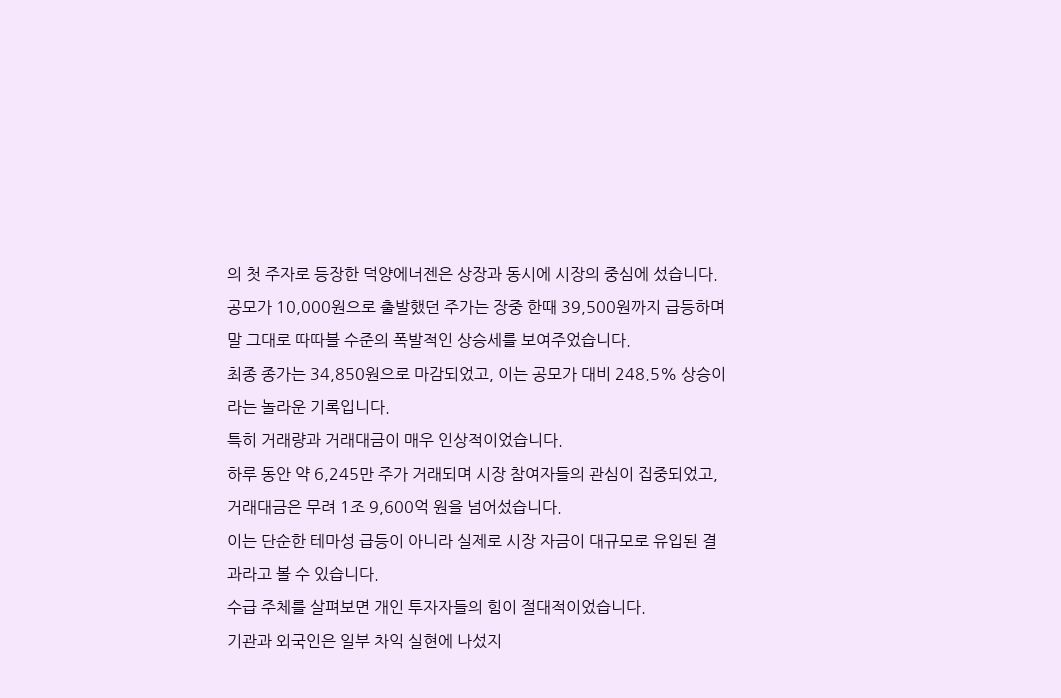의 첫 주자로 등장한 덕양에너젠은 상장과 동시에 시장의 중심에 섰습니다.
공모가 10,000원으로 출발했던 주가는 장중 한때 39,500원까지 급등하며 말 그대로 따따블 수준의 폭발적인 상승세를 보여주었습니다.
최종 종가는 34,850원으로 마감되었고, 이는 공모가 대비 248.5% 상승이라는 놀라운 기록입니다.
특히 거래량과 거래대금이 매우 인상적이었습니다.
하루 동안 약 6,245만 주가 거래되며 시장 참여자들의 관심이 집중되었고, 거래대금은 무려 1조 9,600억 원을 넘어섰습니다.
이는 단순한 테마성 급등이 아니라 실제로 시장 자금이 대규모로 유입된 결과라고 볼 수 있습니다.
수급 주체를 살펴보면 개인 투자자들의 힘이 절대적이었습니다.
기관과 외국인은 일부 차익 실현에 나섰지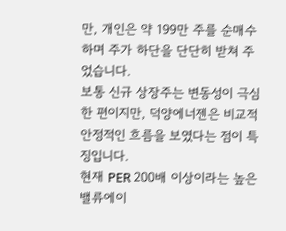만, 개인은 약 199만 주를 순매수하며 주가 하단을 단단히 받쳐 주었습니다.
보통 신규 상장주는 변동성이 극심한 편이지만, 덕양에너젠은 비교적 안정적인 흐름을 보였다는 점이 특징입니다.
현재 PER 200배 이상이라는 높은 밸류에이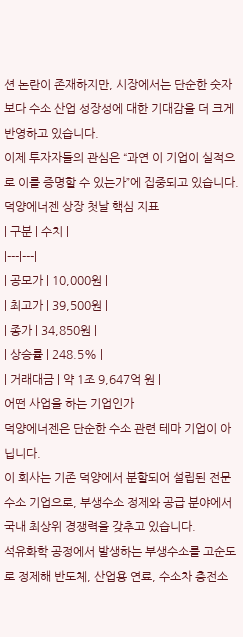션 논란이 존재하지만, 시장에서는 단순한 숫자보다 수소 산업 성장성에 대한 기대감을 더 크게 반영하고 있습니다.
이제 투자자들의 관심은 “과연 이 기업이 실적으로 이를 증명할 수 있는가”에 집중되고 있습니다.
덕양에너젠 상장 첫날 핵심 지표
| 구분 | 수치 |
|---|---|
| 공모가 | 10,000원 |
| 최고가 | 39,500원 |
| 종가 | 34,850원 |
| 상승률 | 248.5% |
| 거래대금 | 약 1조 9,647억 원 |
어떤 사업을 하는 기업인가
덕양에너젠은 단순한 수소 관련 테마 기업이 아닙니다.
이 회사는 기존 덕양에서 분할되어 설립된 전문 수소 기업으로, 부생수소 정제와 공급 분야에서 국내 최상위 경쟁력을 갖추고 있습니다.
석유화학 공정에서 발생하는 부생수소를 고순도로 정제해 반도체, 산업용 연료, 수소차 충전소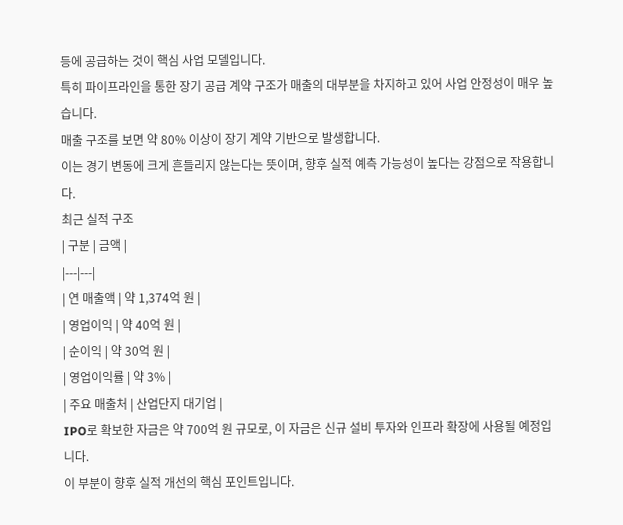등에 공급하는 것이 핵심 사업 모델입니다.
특히 파이프라인을 통한 장기 공급 계약 구조가 매출의 대부분을 차지하고 있어 사업 안정성이 매우 높습니다.
매출 구조를 보면 약 80% 이상이 장기 계약 기반으로 발생합니다.
이는 경기 변동에 크게 흔들리지 않는다는 뜻이며, 향후 실적 예측 가능성이 높다는 강점으로 작용합니다.
최근 실적 구조
| 구분 | 금액 |
|---|---|
| 연 매출액 | 약 1,374억 원 |
| 영업이익 | 약 40억 원 |
| 순이익 | 약 30억 원 |
| 영업이익률 | 약 3% |
| 주요 매출처 | 산업단지 대기업 |
IPO로 확보한 자금은 약 700억 원 규모로, 이 자금은 신규 설비 투자와 인프라 확장에 사용될 예정입니다.
이 부분이 향후 실적 개선의 핵심 포인트입니다.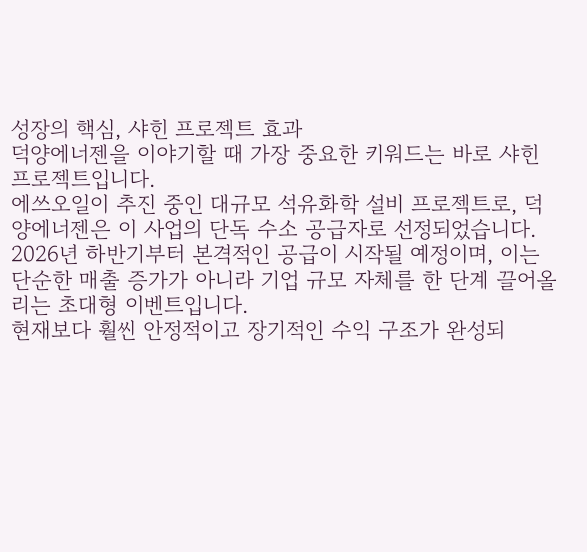성장의 핵심, 샤힌 프로젝트 효과
덕양에너젠을 이야기할 때 가장 중요한 키워드는 바로 샤힌 프로젝트입니다.
에쓰오일이 추진 중인 대규모 석유화학 설비 프로젝트로, 덕양에너젠은 이 사업의 단독 수소 공급자로 선정되었습니다.
2026년 하반기부터 본격적인 공급이 시작될 예정이며, 이는 단순한 매출 증가가 아니라 기업 규모 자체를 한 단계 끌어올리는 초대형 이벤트입니다.
현재보다 훨씬 안정적이고 장기적인 수익 구조가 완성되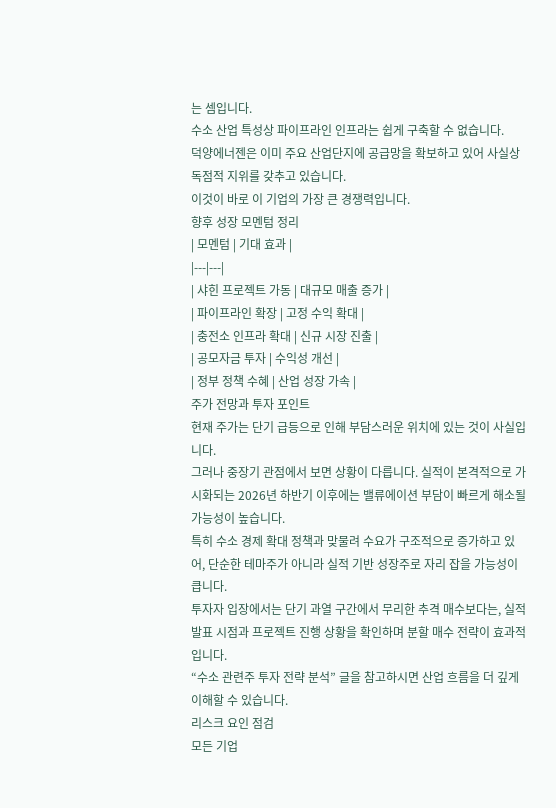는 셈입니다.
수소 산업 특성상 파이프라인 인프라는 쉽게 구축할 수 없습니다.
덕양에너젠은 이미 주요 산업단지에 공급망을 확보하고 있어 사실상 독점적 지위를 갖추고 있습니다.
이것이 바로 이 기업의 가장 큰 경쟁력입니다.
향후 성장 모멘텀 정리
| 모멘텀 | 기대 효과 |
|---|---|
| 샤힌 프로젝트 가동 | 대규모 매출 증가 |
| 파이프라인 확장 | 고정 수익 확대 |
| 충전소 인프라 확대 | 신규 시장 진출 |
| 공모자금 투자 | 수익성 개선 |
| 정부 정책 수혜 | 산업 성장 가속 |
주가 전망과 투자 포인트
현재 주가는 단기 급등으로 인해 부담스러운 위치에 있는 것이 사실입니다.
그러나 중장기 관점에서 보면 상황이 다릅니다. 실적이 본격적으로 가시화되는 2026년 하반기 이후에는 밸류에이션 부담이 빠르게 해소될 가능성이 높습니다.
특히 수소 경제 확대 정책과 맞물려 수요가 구조적으로 증가하고 있어, 단순한 테마주가 아니라 실적 기반 성장주로 자리 잡을 가능성이 큽니다.
투자자 입장에서는 단기 과열 구간에서 무리한 추격 매수보다는, 실적 발표 시점과 프로젝트 진행 상황을 확인하며 분할 매수 전략이 효과적입니다.
“수소 관련주 투자 전략 분석” 글을 참고하시면 산업 흐름을 더 깊게 이해할 수 있습니다.
리스크 요인 점검
모든 기업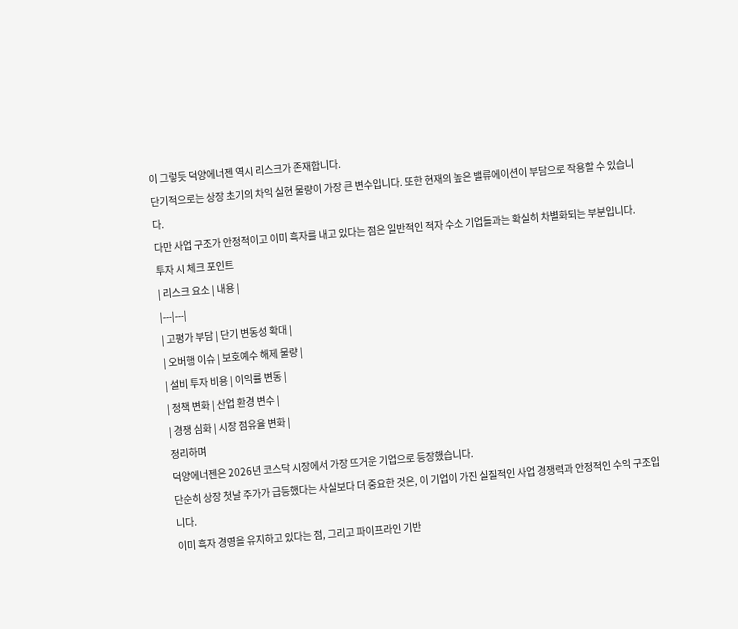이 그렇듯 덕양에너젠 역시 리스크가 존재합니다.
단기적으로는 상장 초기의 차익 실현 물량이 가장 큰 변수입니다. 또한 현재의 높은 밸류에이션이 부담으로 작용할 수 있습니다.
다만 사업 구조가 안정적이고 이미 흑자를 내고 있다는 점은 일반적인 적자 수소 기업들과는 확실히 차별화되는 부분입니다.
투자 시 체크 포인트
| 리스크 요소 | 내용 |
|---|---|
| 고평가 부담 | 단기 변동성 확대 |
| 오버행 이슈 | 보호예수 해제 물량 |
| 설비 투자 비용 | 이익률 변동 |
| 정책 변화 | 산업 환경 변수 |
| 경쟁 심화 | 시장 점유율 변화 |
정리하며
덕양에너젠은 2026년 코스닥 시장에서 가장 뜨거운 기업으로 등장했습니다.
단순히 상장 첫날 주가가 급등했다는 사실보다 더 중요한 것은, 이 기업이 가진 실질적인 사업 경쟁력과 안정적인 수익 구조입니다.
이미 흑자 경영을 유지하고 있다는 점, 그리고 파이프라인 기반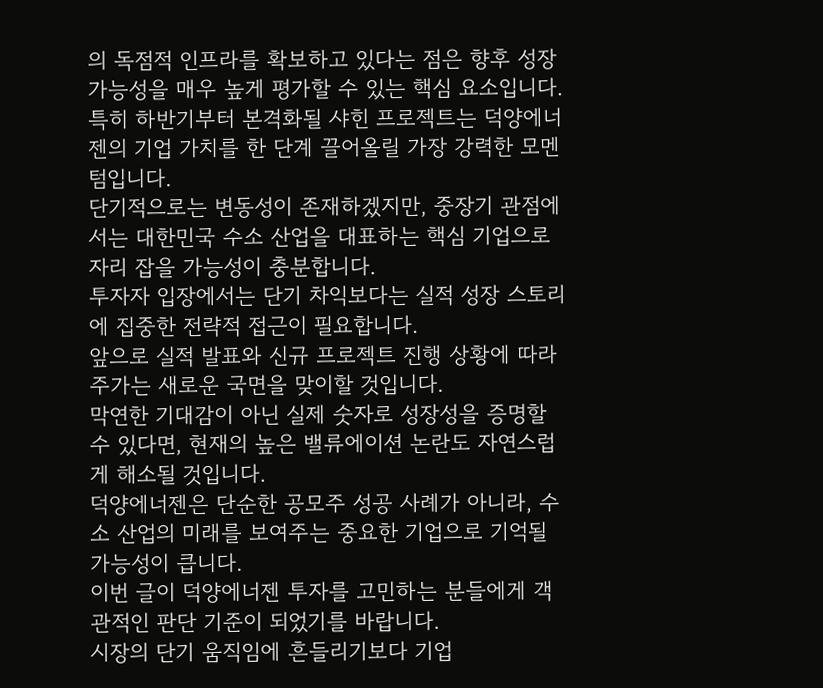의 독점적 인프라를 확보하고 있다는 점은 향후 성장 가능성을 매우 높게 평가할 수 있는 핵심 요소입니다.
특히 하반기부터 본격화될 샤힌 프로젝트는 덕양에너젠의 기업 가치를 한 단계 끌어올릴 가장 강력한 모멘텀입니다.
단기적으로는 변동성이 존재하겠지만, 중장기 관점에서는 대한민국 수소 산업을 대표하는 핵심 기업으로 자리 잡을 가능성이 충분합니다.
투자자 입장에서는 단기 차익보다는 실적 성장 스토리에 집중한 전략적 접근이 필요합니다.
앞으로 실적 발표와 신규 프로젝트 진행 상황에 따라 주가는 새로운 국면을 맞이할 것입니다.
막연한 기대감이 아닌 실제 숫자로 성장성을 증명할 수 있다면, 현재의 높은 밸류에이션 논란도 자연스럽게 해소될 것입니다.
덕양에너젠은 단순한 공모주 성공 사례가 아니라, 수소 산업의 미래를 보여주는 중요한 기업으로 기억될 가능성이 큽니다.
이번 글이 덕양에너젠 투자를 고민하는 분들에게 객관적인 판단 기준이 되었기를 바랍니다.
시장의 단기 움직임에 흔들리기보다 기업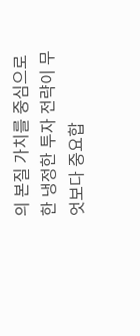의 본질 가치를 중심으로 한 냉정한 투자 전략이 무엇보다 중요합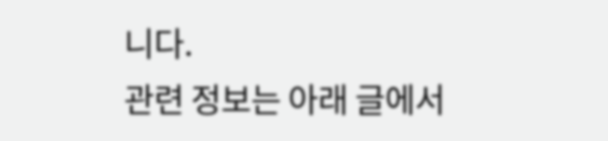니다.
관련 정보는 아래 글에서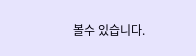볼수 있습니다.